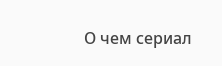О чем сериал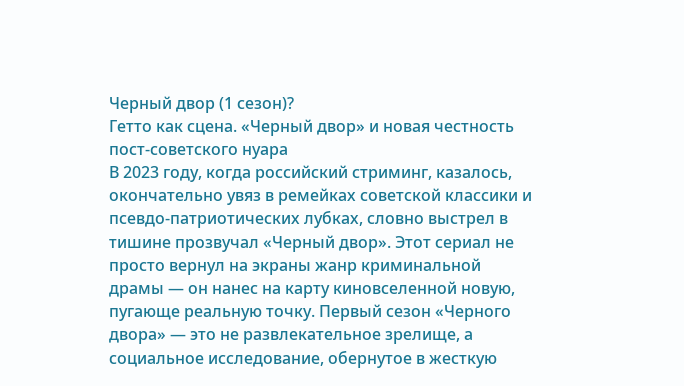Черный двор (1 сезон)?
Гетто как сцена. «Черный двор» и новая честность пост-советского нуара
В 2023 году, когда российский стриминг, казалось, окончательно увяз в ремейках советской классики и псевдо-патриотических лубках, словно выстрел в тишине прозвучал «Черный двор». Этот сериал не просто вернул на экраны жанр криминальной драмы — он нанес на карту киновселенной новую, пугающе реальную точку. Первый сезон «Черного двора» — это не развлекательное зрелище, а социальное исследование, обернутое в жесткую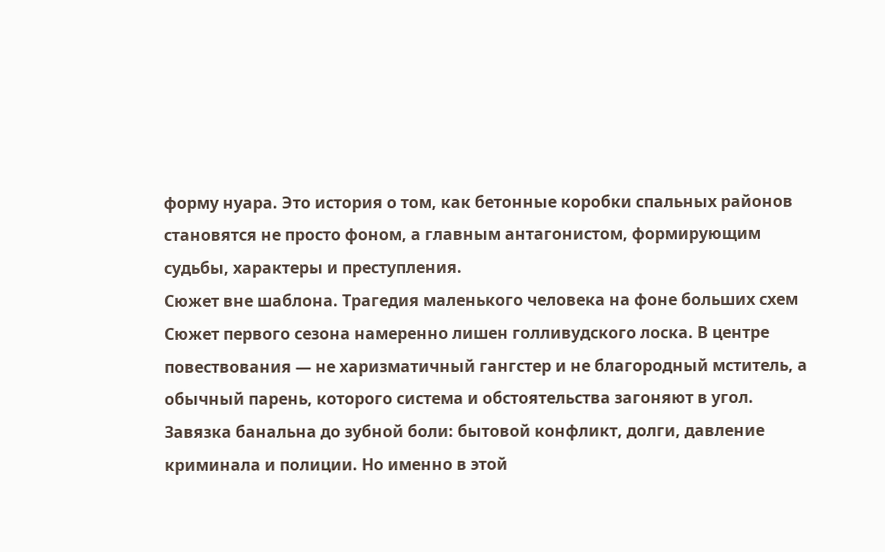форму нуара. Это история о том, как бетонные коробки спальных районов становятся не просто фоном, а главным антагонистом, формирующим судьбы, характеры и преступления.
Сюжет вне шаблона. Трагедия маленького человека на фоне больших схем
Сюжет первого сезона намеренно лишен голливудского лоска. В центре повествования — не харизматичный гангстер и не благородный мститель, а обычный парень, которого система и обстоятельства загоняют в угол. Завязка банальна до зубной боли: бытовой конфликт, долги, давление криминала и полиции. Но именно в этой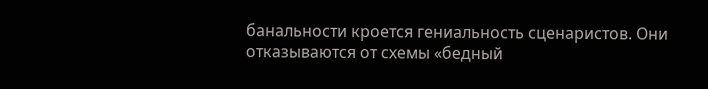банальности кроется гениальность сценаристов. Они отказываются от схемы «бедный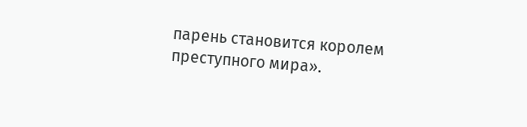парень становится королем преступного мира».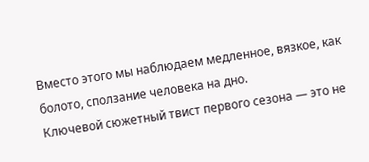Вместо этого мы наблюдаем медленное, вязкое, как болото, сползание человека на дно.
Ключевой сюжетный твист первого сезона — это не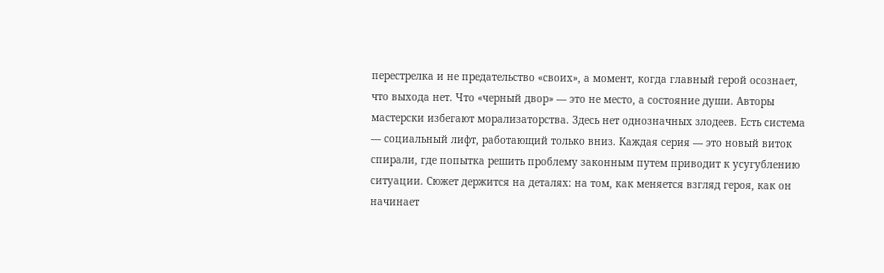перестрелка и не предательство «своих», а момент, когда главный герой осознает, что выхода нет. Что «черный двор» — это не место, а состояние души. Авторы мастерски избегают морализаторства. Здесь нет однозначных злодеев. Есть система — социальный лифт, работающий только вниз. Каждая серия — это новый виток спирали, где попытка решить проблему законным путем приводит к усугублению ситуации. Сюжет держится на деталях: на том, как меняется взгляд героя, как он начинает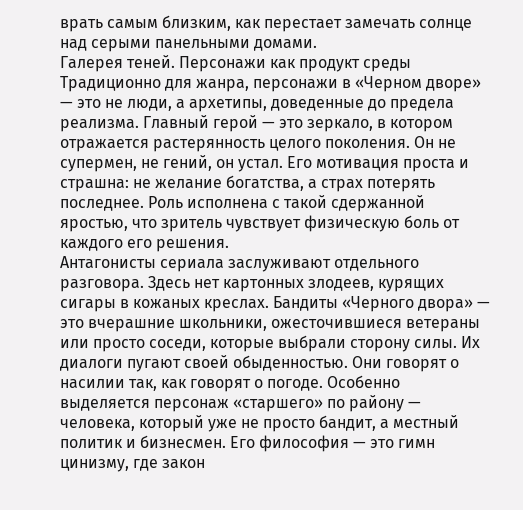врать самым близким, как перестает замечать солнце над серыми панельными домами.
Галерея теней. Персонажи как продукт среды
Традиционно для жанра, персонажи в «Черном дворе» — это не люди, а архетипы, доведенные до предела реализма. Главный герой — это зеркало, в котором отражается растерянность целого поколения. Он не супермен, не гений, он устал. Его мотивация проста и страшна: не желание богатства, а страх потерять последнее. Роль исполнена с такой сдержанной яростью, что зритель чувствует физическую боль от каждого его решения.
Антагонисты сериала заслуживают отдельного разговора. Здесь нет картонных злодеев, курящих сигары в кожаных креслах. Бандиты «Черного двора» — это вчерашние школьники, ожесточившиеся ветераны или просто соседи, которые выбрали сторону силы. Их диалоги пугают своей обыденностью. Они говорят о насилии так, как говорят о погоде. Особенно выделяется персонаж «старшего» по району — человека, который уже не просто бандит, а местный политик и бизнесмен. Его философия — это гимн цинизму, где закон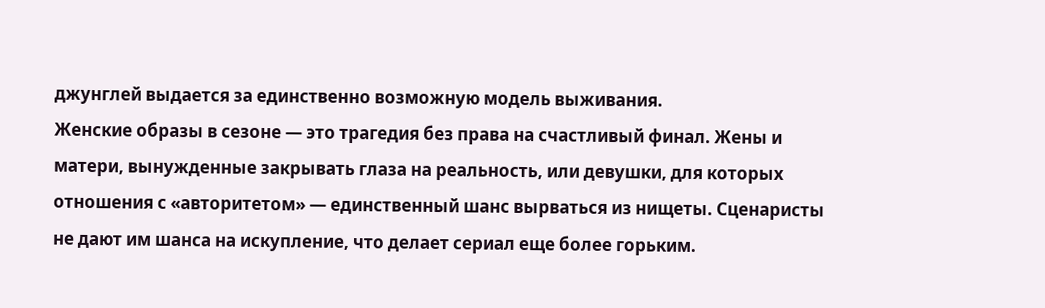джунглей выдается за единственно возможную модель выживания.
Женские образы в сезоне — это трагедия без права на счастливый финал. Жены и матери, вынужденные закрывать глаза на реальность, или девушки, для которых отношения с «авторитетом» — единственный шанс вырваться из нищеты. Сценаристы не дают им шанса на искупление, что делает сериал еще более горьким.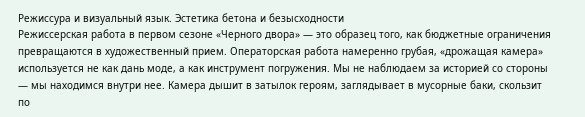Режиссура и визуальный язык. Эстетика бетона и безысходности
Режиссерская работа в первом сезоне «Черного двора» — это образец того, как бюджетные ограничения превращаются в художественный прием. Операторская работа намеренно грубая, «дрожащая камера» используется не как дань моде, а как инструмент погружения. Мы не наблюдаем за историей со стороны — мы находимся внутри нее. Камера дышит в затылок героям, заглядывает в мусорные баки, скользит по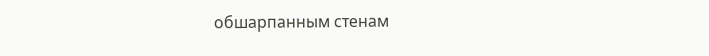обшарпанным стенам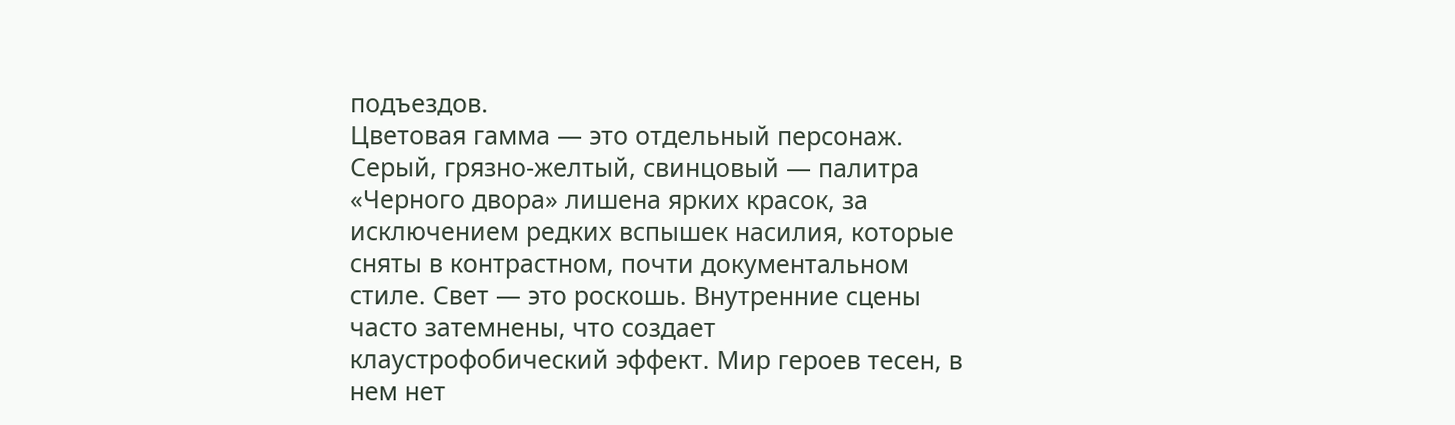подъездов.
Цветовая гамма — это отдельный персонаж. Серый, грязно-желтый, свинцовый — палитра «Черного двора» лишена ярких красок, за исключением редких вспышек насилия, которые сняты в контрастном, почти документальном стиле. Свет — это роскошь. Внутренние сцены часто затемнены, что создает клаустрофобический эффект. Мир героев тесен, в нем нет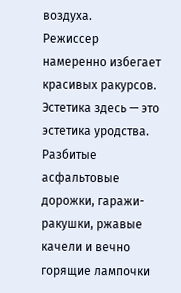воздуха.
Режиссер намеренно избегает красивых ракурсов. Эстетика здесь — это эстетика уродства. Разбитые асфальтовые дорожки, гаражи-ракушки, ржавые качели и вечно горящие лампочки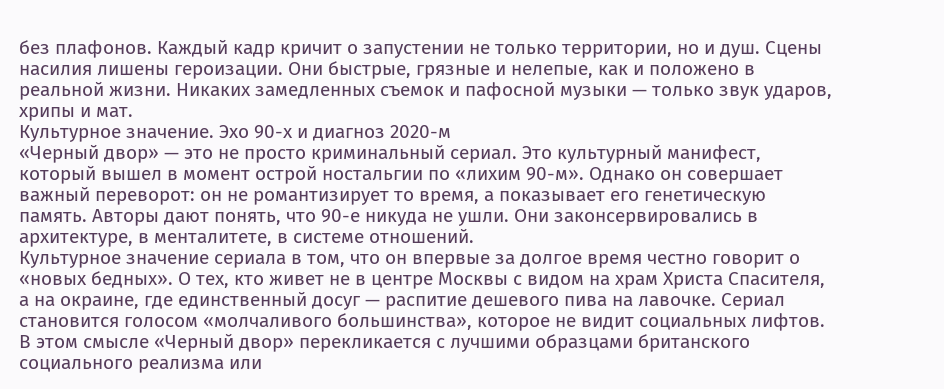без плафонов. Каждый кадр кричит о запустении не только территории, но и душ. Сцены насилия лишены героизации. Они быстрые, грязные и нелепые, как и положено в реальной жизни. Никаких замедленных съемок и пафосной музыки — только звук ударов, хрипы и мат.
Культурное значение. Эхо 90-х и диагноз 2020-м
«Черный двор» — это не просто криминальный сериал. Это культурный манифест, который вышел в момент острой ностальгии по «лихим 90-м». Однако он совершает важный переворот: он не романтизирует то время, а показывает его генетическую память. Авторы дают понять, что 90-е никуда не ушли. Они законсервировались в архитектуре, в менталитете, в системе отношений.
Культурное значение сериала в том, что он впервые за долгое время честно говорит о «новых бедных». О тех, кто живет не в центре Москвы с видом на храм Христа Спасителя, а на окраине, где единственный досуг — распитие дешевого пива на лавочке. Сериал становится голосом «молчаливого большинства», которое не видит социальных лифтов. В этом смысле «Черный двор» перекликается с лучшими образцами британского социального реализма или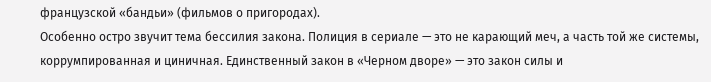французской «бандьи» (фильмов о пригородах).
Особенно остро звучит тема бессилия закона. Полиция в сериале — это не карающий меч, а часть той же системы, коррумпированная и циничная. Единственный закон в «Черном дворе» — это закон силы и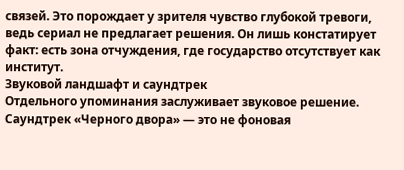связей. Это порождает у зрителя чувство глубокой тревоги, ведь сериал не предлагает решения. Он лишь констатирует факт: есть зона отчуждения, где государство отсутствует как институт.
Звуковой ландшафт и саундтрек
Отдельного упоминания заслуживает звуковое решение. Саундтрек «Черного двора» — это не фоновая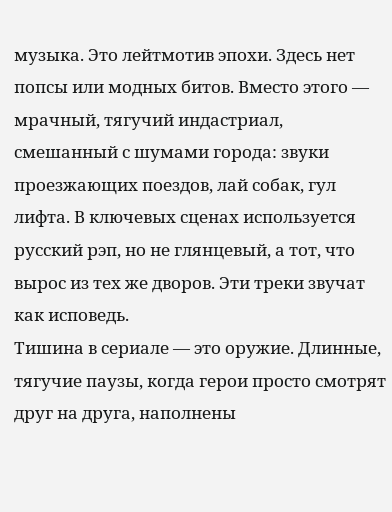музыка. Это лейтмотив эпохи. Здесь нет попсы или модных битов. Вместо этого — мрачный, тягучий индастриал, смешанный с шумами города: звуки проезжающих поездов, лай собак, гул лифта. В ключевых сценах используется русский рэп, но не глянцевый, а тот, что вырос из тех же дворов. Эти треки звучат как исповедь.
Тишина в сериале — это оружие. Длинные, тягучие паузы, когда герои просто смотрят друг на друга, наполнены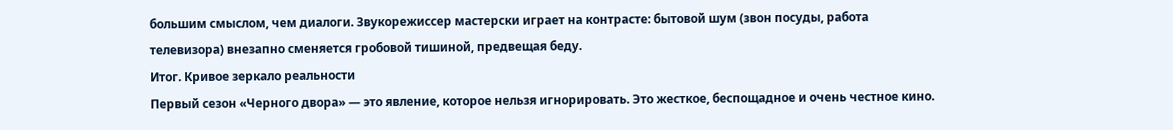большим смыслом, чем диалоги. Звукорежиссер мастерски играет на контрасте: бытовой шум (звон посуды, работа телевизора) внезапно сменяется гробовой тишиной, предвещая беду.
Итог. Кривое зеркало реальности
Первый сезон «Черного двора» — это явление, которое нельзя игнорировать. Это жесткое, беспощадное и очень честное кино.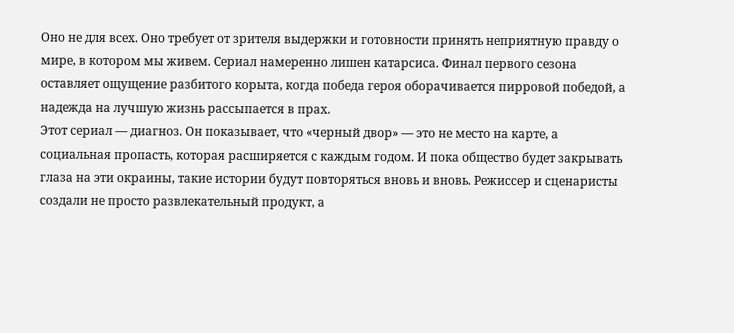Оно не для всех. Оно требует от зрителя выдержки и готовности принять неприятную правду о мире, в котором мы живем. Сериал намеренно лишен катарсиса. Финал первого сезона оставляет ощущение разбитого корыта, когда победа героя оборачивается пирровой победой, а надежда на лучшую жизнь рассыпается в прах.
Этот сериал — диагноз. Он показывает, что «черный двор» — это не место на карте, а социальная пропасть, которая расширяется с каждым годом. И пока общество будет закрывать глаза на эти окраины, такие истории будут повторяться вновь и вновь. Режиссер и сценаристы создали не просто развлекательный продукт, а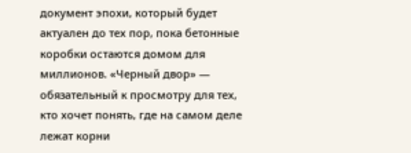документ эпохи, который будет актуален до тех пор, пока бетонные коробки остаются домом для миллионов. «Черный двор» — обязательный к просмотру для тех, кто хочет понять, где на самом деле лежат корни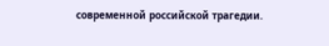современной российской трагедии.